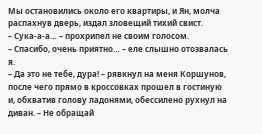Мы остановились около его квартиры, и Ян, молча распахнув дверь, издал зловещий тихий свист.
– Сука-а-а… – прохрипел не своим голосом.
– Спасибо, очень приятно… – еле слышно отозвалась я.
– Да это не тебе, дура! – рявкнул на меня Коршунов, после чего прямо в кроссовках прошел в гостиную и, обхватив голову ладонями, обессилено рухнул на диван. – Не обращай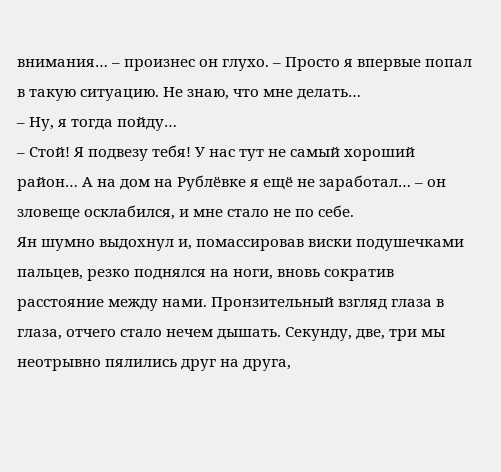внимания… – произнес он глухо. – Просто я впервые попал в такую ситуацию. Не знаю, что мне делать…
– Ну, я тогда пойду…
– Стой! Я подвезу тебя! У нас тут не самый хороший район… А на дом на Рублёвке я ещё не заработал… – он зловеще осклабился, и мне стало не по себе.
Ян шумно выдохнул и, помассировав виски подушечками пальцев, резко поднялся на ноги, вновь сократив расстояние между нами. Пронзительный взгляд глаза в глаза, отчего стало нечем дышать. Секунду, две, три мы неотрывно пялились друг на друга,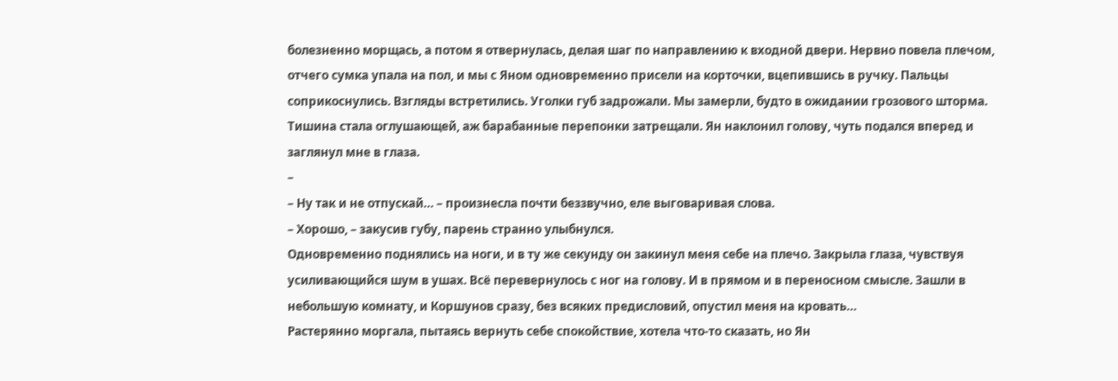болезненно морщась, а потом я отвернулась, делая шаг по направлению к входной двери. Нервно повела плечом, отчего сумка упала на пол, и мы с Яном одновременно присели на корточки, вцепившись в ручку. Пальцы соприкоснулись. Взгляды встретились. Уголки губ задрожали. Мы замерли, будто в ожидании грозового шторма. Тишина стала оглушающей, аж барабанные перепонки затрещали. Ян наклонил голову, чуть подался вперед и заглянул мне в глаза.
–
– Ну так и не отпускай… – произнесла почти беззвучно, еле выговаривая слова.
– Хорошо, – закусив губу, парень странно улыбнулся.
Одновременно поднялись на ноги, и в ту же секунду он закинул меня себе на плечо. Закрыла глаза, чувствуя усиливающийся шум в ушах. Всё перевернулось с ног на голову. И в прямом и в переносном смысле. Зашли в небольшую комнату, и Коршунов сразу, без всяких предисловий, опустил меня на кровать…
Растерянно моргала, пытаясь вернуть себе спокойствие, хотела что-то сказать, но Ян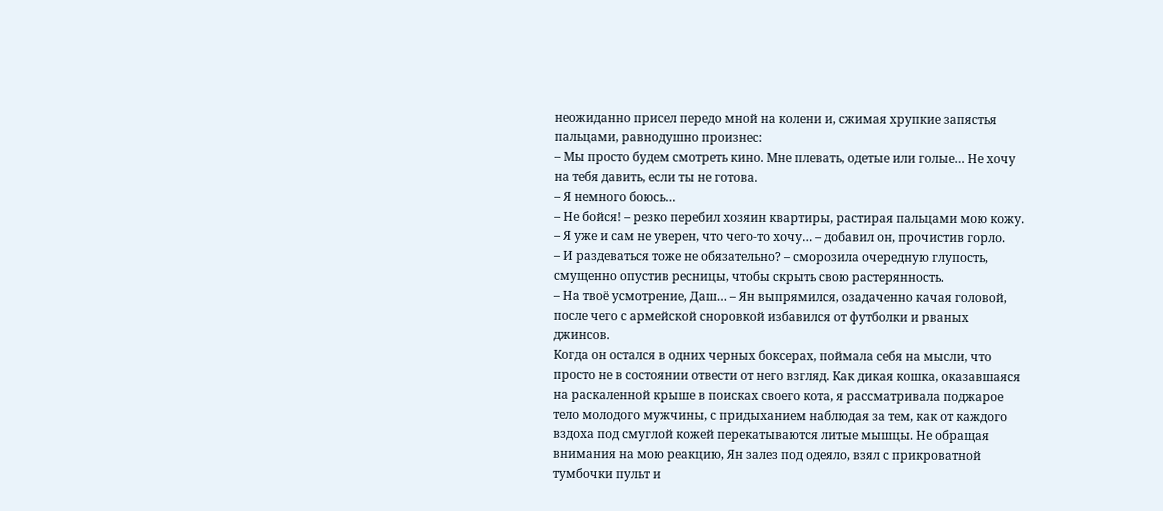неожиданно присел передо мной на колени и, сжимая хрупкие запястья пальцами, равнодушно произнес:
– Мы просто будем смотреть кино. Мне плевать, одетые или голые… Не хочу на тебя давить, если ты не готова.
– Я немного боюсь…
– Не бойся! – резко перебил хозяин квартиры, растирая пальцами мою кожу. – Я уже и сам не уверен, что чего-то хочу… – добавил он, прочистив горло.
– И раздеваться тоже не обязательно? – сморозила очередную глупость, смущенно опустив ресницы, чтобы скрыть свою растерянность.
– На твоё усмотрение, Даш… – Ян выпрямился, озадаченно качая головой, после чего с армейской сноровкой избавился от футболки и рваных джинсов.
Когда он остался в одних черных боксерах, поймала себя на мысли, что просто не в состоянии отвести от него взгляд. Как дикая кошка, оказавшаяся на раскаленной крыше в поисках своего кота, я рассматривала поджарое тело молодого мужчины, с придыханием наблюдая за тем, как от каждого вздоха под смуглой кожей перекатываются литые мышцы. Не обращая внимания на мою реакцию, Ян залез под одеяло, взял с прикроватной тумбочки пульт и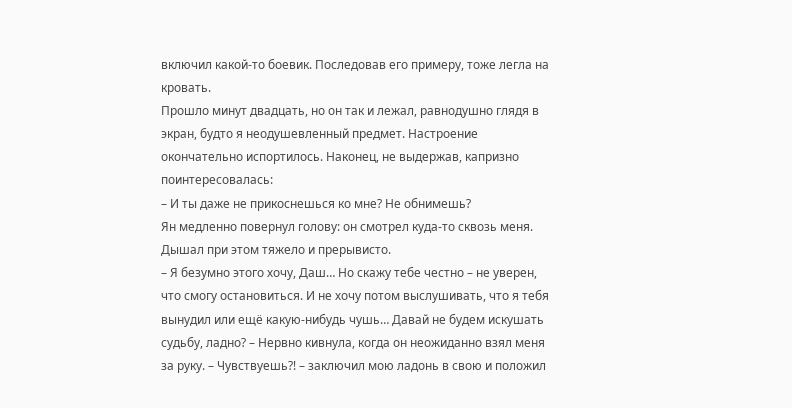включил какой-то боевик. Последовав его примеру, тоже легла на кровать.
Прошло минут двадцать, но он так и лежал, равнодушно глядя в экран, будто я неодушевленный предмет. Настроение окончательно испортилось. Наконец, не выдержав, капризно поинтересовалась:
– И ты даже не прикоснешься ко мне? Не обнимешь?
Ян медленно повернул голову: он смотрел куда-то сквозь меня. Дышал при этом тяжело и прерывисто.
– Я безумно этого хочу, Даш… Но скажу тебе честно – не уверен, что смогу остановиться. И не хочу потом выслушивать, что я тебя вынудил или ещё какую-нибудь чушь… Давай не будем искушать судьбу, ладно? – Нервно кивнула, когда он неожиданно взял меня за руку. – Чувствуешь?! – заключил мою ладонь в свою и положил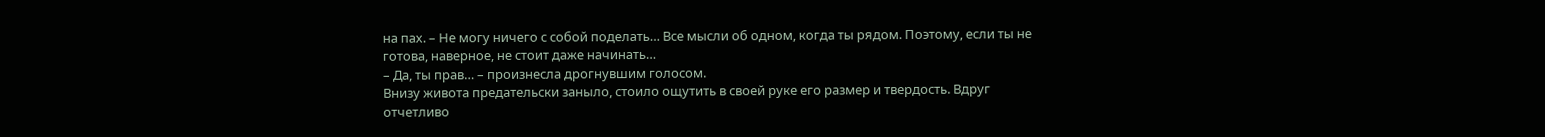на пах. – Не могу ничего с собой поделать… Все мысли об одном, когда ты рядом. Поэтому, если ты не готова, наверное, не стоит даже начинать…
– Да, ты прав… – произнесла дрогнувшим голосом.
Внизу живота предательски заныло, стоило ощутить в своей руке его размер и твердость. Вдруг отчетливо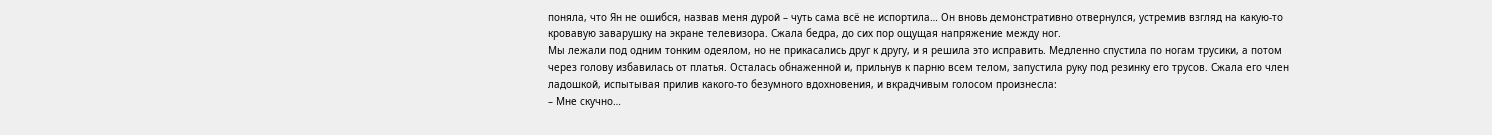поняла, что Ян не ошибся, назвав меня дурой – чуть сама всё не испортила… Он вновь демонстративно отвернулся, устремив взгляд на какую-то кровавую заварушку на экране телевизора. Сжала бедра, до сих пор ощущая напряжение между ног.
Мы лежали под одним тонким одеялом, но не прикасались друг к другу, и я решила это исправить. Медленно спустила по ногам трусики, а потом через голову избавилась от платья. Осталась обнаженной и, прильнув к парню всем телом, запустила руку под резинку его трусов. Сжала его член ладошкой, испытывая прилив какого-то безумного вдохновения, и вкрадчивым голосом произнесла:
– Мне скучно…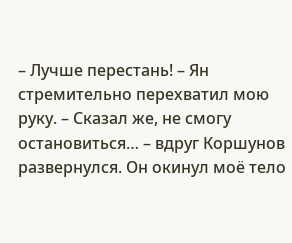– Лучше перестань! – Ян стремительно перехватил мою руку. – Сказал же, не смогу остановиться… – вдруг Коршунов развернулся. Он окинул моё тело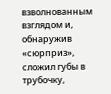взволнованным взглядом и, обнаружив «сюрприз», сложил губы в трубочку,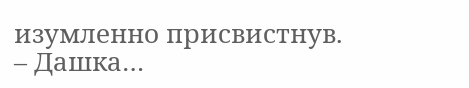изумленно присвистнув.
– Дашка…